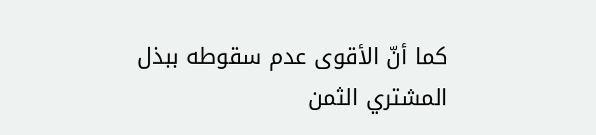كما أنّ الأقوى عدم سقوطه ببذل المشتري الثمن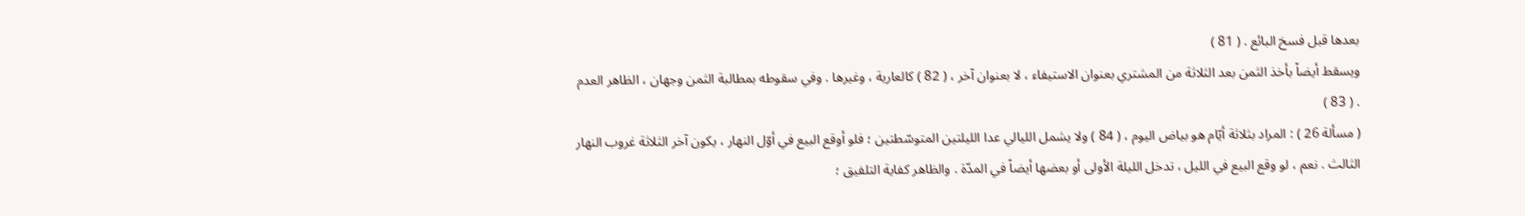بعدها قبل فسخ البائع . ( 81 )
ويسقط أيضاً بأخذ الثمن بعد الثلاثة من المشتري بعنوان الاستيفاء ، لا بعنوان آخر ، ( 82 ) كالعارية ، وغيرها . وفي سقوطه بمطالبة الثمن وجهان ، الظاهر العدم . ( 83 )
( مسألة 26 ) : المراد بثلاثة أيّام هو بياض اليوم ، ( 84 ) ولا يشمل الليالي عدا الليلتين المتوسّطتين ؛ فلو أوقع البيع في أوّل النهار ، يكون آخر الثلاثة غروب النهار الثالث . نعم ، لو وقع البيع في الليل ، تدخل الليلة الأولى أو بعضها أيضاً في المدّة . والظاهر كفاية التلفيق ؛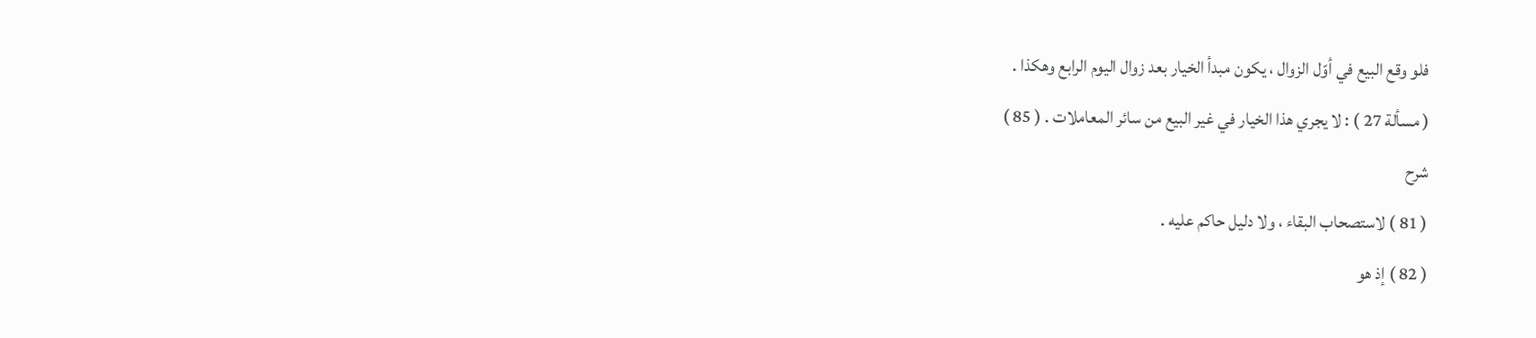فلو وقع البيع في أوّل الزوال ، يكون مبدأ الخيار بعد زوال اليوم الرابع وهكذا .
( مسألة 27 ) : لا يجري هذا الخيار في غير البيع من سائر المعاملات . ( 85 )
شرح
( 81 ) لاستصحاب البقاء ، ولا دليل حاكم عليه .
( 82 ) إذ هو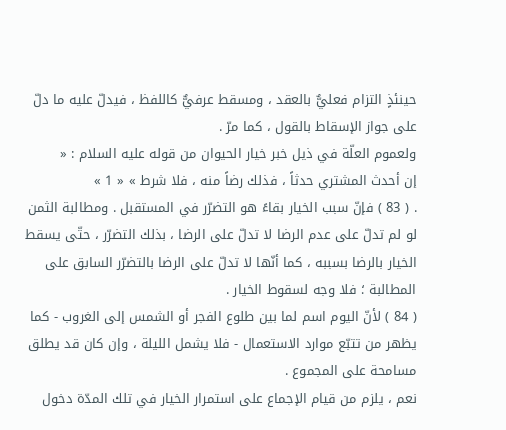حينئذٍ التزام فعليٌّ بالعقد ، ومسقط عرفيٌّ كاللفظ ، فيدلّ عليه ما دلّ على جواز الإسقاط بالقول ، كما مرّ .
ولعموم العلّة في ذيل خبر خيار الحيوان من قوله عليه السلام : «
إن أحدث المشتري حدثاً ، فذلك رضاً منه ، فلا شرط » « 1 »
. ( 83 ) فإنّ سبب الخيار بقاءً هو التضرّر في المستقبل . ومطالبة الثمن لو لم تدلّ على عدم الرضا لا تدلّ على الرضا ، بذلك التضرّر ، حتّى يسقط الخيار بالرضا بسببه ، كما أنّها لا تدلّ على الرضا بالتضرّر السابق على المطالبة ؛ فلا وجه لسقوط الخيار .
( 84 ) لأنّ اليوم اسم لما بين طلوع الفجر أو الشمس إلى الغروب - كما يظهر من تتبّع موارد الاستعمال - فلا يشمل الليلة ، وإن كان قد يطلق مسامحة على المجموع .
نعم ، يلزم من قيام الإجماع على استمرار الخيار في تلك المدّة دخول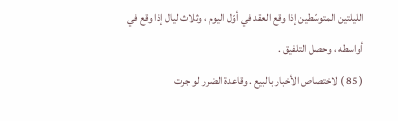الليلتين المتوسّطين إذا وقع العقد في أوّل اليوم ، وثلاث ليال إذا وقع في أواسطه ، وحصل التلفيق .
( 85 ) لاختصاص الأخبار بالبيع . وقاعدة الضرر لو جرت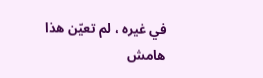في غيره ، لم تعيّن هذا
هامش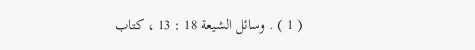( 1 ) . وسائل الشيعة 18 : 13 ، كتاب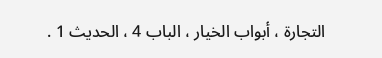التجارة ، أبواب الخيار ، الباب 4 ، الحديث 1 .